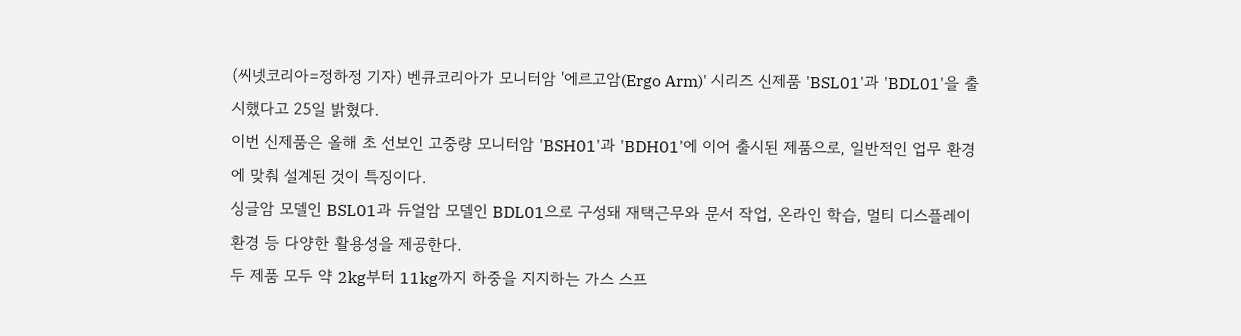(씨넷코리아=정하정 기자) 벤큐코리아가 모니터암 '에르고암(Ergo Arm)' 시리즈 신제품 'BSL01'과 'BDL01'을 출시했다고 25일 밝혔다.
이번 신제품은 올해 초 선보인 고중량 모니터암 'BSH01'과 'BDH01'에 이어 출시된 제품으로, 일반적인 업무 환경에 맞춰 설계된 것이 특징이다.
싱글암 모델인 BSL01과 듀얼암 모델인 BDL01으로 구성돼 재택근무와 문서 작업, 온라인 학습, 멀티 디스플레이 환경 등 다양한 활용성을 제공한다.
두 제품 모두 약 2kg부터 11kg까지 하중을 지지하는 가스 스프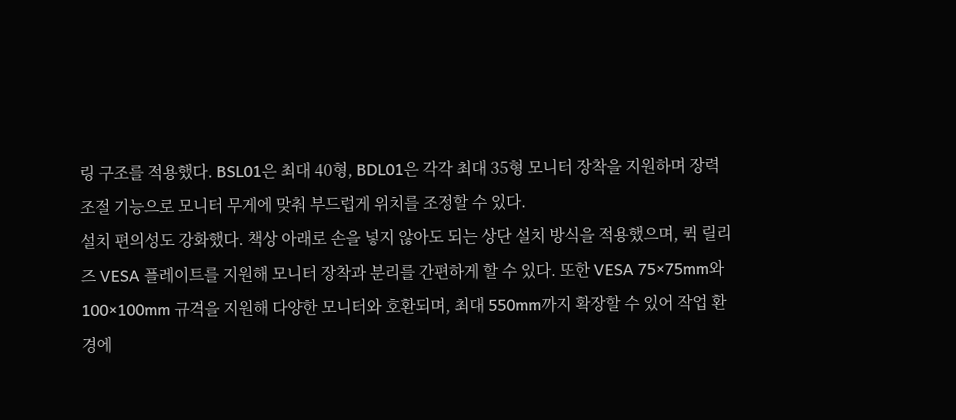링 구조를 적용했다. BSL01은 최대 40형, BDL01은 각각 최대 35형 모니터 장착을 지원하며 장력 조절 기능으로 모니터 무게에 맞춰 부드럽게 위치를 조정할 수 있다.
설치 편의성도 강화했다. 책상 아래로 손을 넣지 않아도 되는 상단 설치 방식을 적용했으며, 퀵 릴리즈 VESA 플레이트를 지원해 모니터 장착과 분리를 간편하게 할 수 있다. 또한 VESA 75×75mm와 100×100mm 규격을 지원해 다양한 모니터와 호환되며, 최대 550mm까지 확장할 수 있어 작업 환경에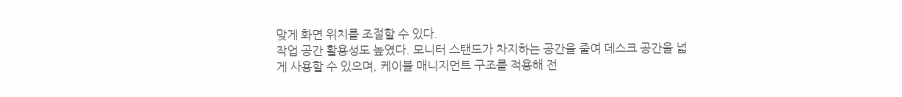맞게 화면 위치를 조절할 수 있다.
작업 공간 활용성도 높였다. 모니터 스탠드가 차지하는 공간을 줄여 데스크 공간을 넓게 사용할 수 있으며, 케이블 매니지먼트 구조를 적용해 전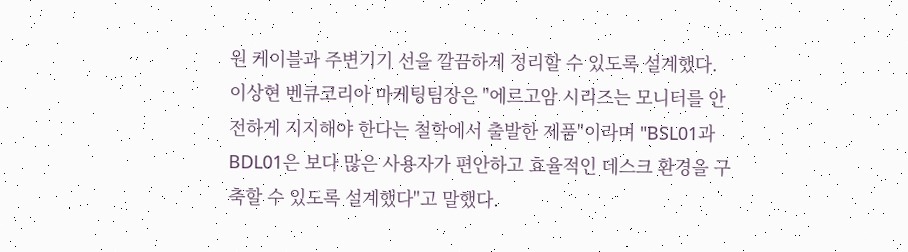원 케이블과 주변기기 선을 깔끔하게 정리할 수 있도록 설계했다.
이상현 벤큐코리아 마케팅팀장은 "에르고암 시리즈는 모니터를 안전하게 지지해야 한다는 철학에서 출발한 제품"이라며 "BSL01과 BDL01은 보다 많은 사용자가 편안하고 효율적인 데스크 환경을 구축할 수 있도록 설계했다"고 말했다.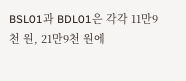BSL01과 BDL01은 각각 11만9천 원, 21만9천 원에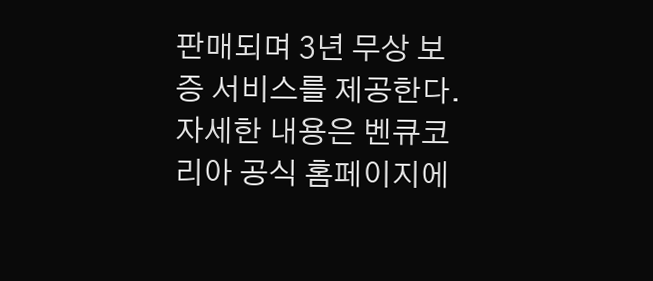판매되며 3년 무상 보증 서비스를 제공한다. 자세한 내용은 벤큐코리아 공식 홈페이지에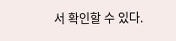서 확인할 수 있다.